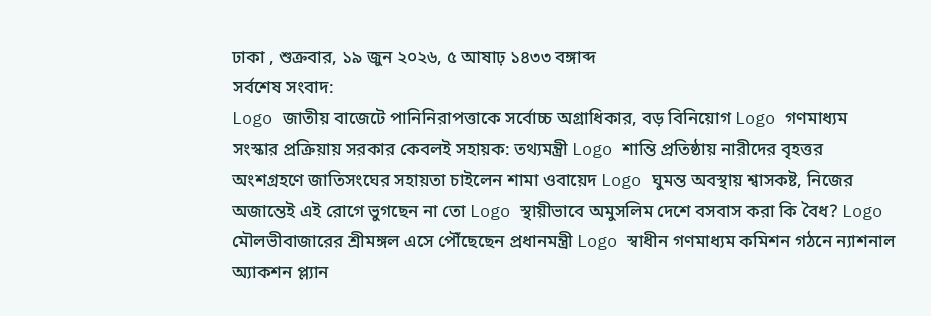ঢাকা , শুক্রবার, ১৯ জুন ২০২৬, ৫ আষাঢ় ১৪৩৩ বঙ্গাব্দ
সর্বশেষ সংবাদ:
Logo জাতীয় বাজেটে পানিনিরাপত্তাকে সর্বোচ্চ অগ্রাধিকার, বড় বিনিয়োগ Logo গণমাধ্যম সংস্কার প্রক্রিয়ায় সরকার কেবলই সহায়ক: তথ্যমন্ত্রী Logo শান্তি প্রতিষ্ঠায় নারীদের বৃহত্তর অংশগ্রহণে জাতিসংঘের সহায়তা চাইলেন শামা ওবায়েদ Logo ঘুমন্ত অবস্থায় শ্বাসকষ্ট, নিজের অজান্তেই এই রোগে ভুগছেন না তো Logo স্থায়ীভাবে অমুসলিম দেশে বসবাস করা কি বৈধ? Logo মৌলভীবাজারের শ্রীমঙ্গল এসে পৌঁছেছেন প্রধানমন্ত্রী Logo স্বাধীন গণমাধ্যম কমিশন গঠনে ন্যাশনাল অ্যাকশন প্ল্যান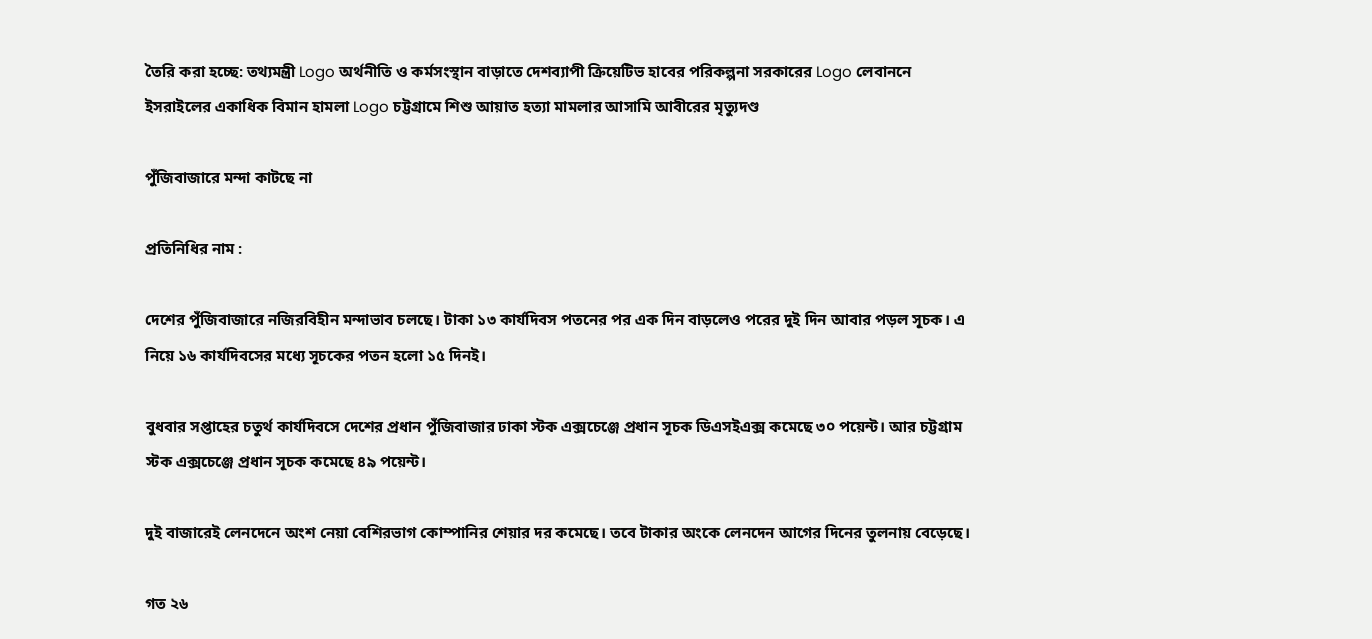তৈরি করা হচ্ছে: তথ্যমন্ত্রী Logo অর্থনীতি ও কর্মসংস্থান বাড়াতে দেশব্যাপী ক্রিয়েটিভ হাবের পরিকল্পনা সরকারের Logo লেবাননে ইসরাইলের একাধিক বিমান হামলা Logo চট্টগ্রামে শিশু আয়াত হত্যা মামলার আসামি আবীরের মৃত্যুদণ্ড

পুঁজিবাজারে মন্দা কাটছে না

প্রতিনিধির নাম :

দেশের পুঁজিবাজারে নজিরবিহীন মন্দাভাব চলছে। টাকা ১৩ কার্যদিবস পতনের পর এক দিন বাড়লেও পরের দুই দিন আবার পড়ল সূচক। এ নিয়ে ১৬ কার্যদিবসের মধ্যে সূচকের পতন হলো ১৫ দিনই।

বুধবার সপ্তাহের চতুর্থ কার্যদিবসে দেশের প্রধান পুঁজিবাজার ঢাকা স্টক এক্সচেঞ্জে প্রধান সূচক ডিএসইএক্স কমেছে ৩০ পয়েন্ট। আর চট্টগ্রাম  স্টক এক্সচেঞ্জে প্রধান সূচক কমেছে ৪৯ পয়েন্ট।

দুই বাজারেই লেনদেনে অংশ নেয়া বেশিরভাগ কোম্পানির শেয়ার দর কমেছে। তবে টাকার অংকে লেনদেন আগের দিনের তুলনায় বেড়েছে।

গত ২৬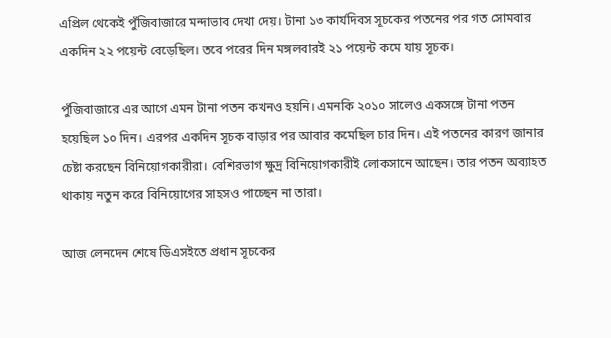এপ্রিল থেকেই পুঁজিবাজারে মন্দাভাব দেখা দেয়। টানা ১৩ কার্যদিবস সূচকের পতনের পর গত সোমবার একদিন ২২ পয়েন্ট বেড়েছিল। তবে পরের দিন মঙ্গলবারই ২১ পয়েন্ট কমে যায় সূচক।

পুঁজিবাজারে এর আগে এমন টানা পতন কখনও হয়নি। এমনকি ২০১০ সালেও একসঙ্গে টানা পতন হয়েছিল ১০ দিন। এরপর একদিন সূচক বাড়ার পর আবার কমেছিল চার দিন। এই পতনের কারণ জানার চেষ্টা করছেন বিনিয়োগকারীরা। বেশিরভাগ ক্ষুদ্র বিনিয়োগকারীই লোকসানে আছেন। তার পতন অব্যাহত থাকায় নতুন করে বিনিয়োগের সাহসও পাচ্ছেন না তারা।

আজ লেনদেন শেষে ডিএসইতে প্রধান সূচকের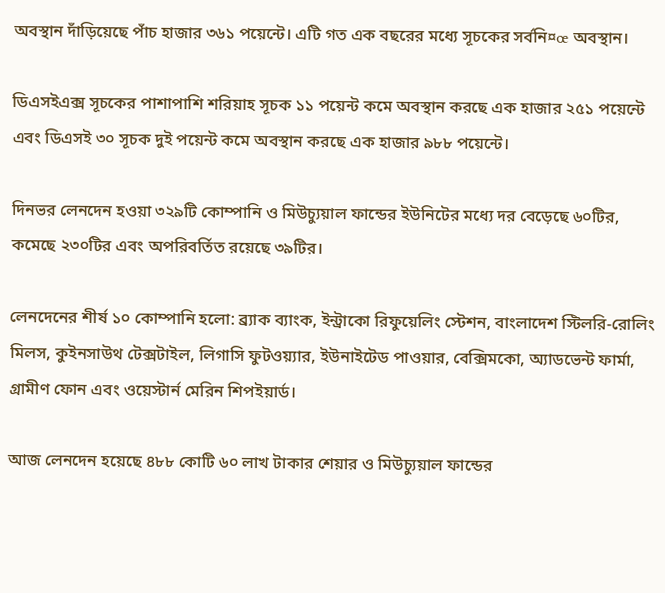অবস্থান দাঁড়িয়েছে পাঁচ হাজার ৩৬১ পয়েন্টে। এটি গত এক বছরের মধ্যে সূচকের সর্বনি¤œ অবস্থান।

ডিএসইএক্স সূচকের পাশাপাশি শরিয়াহ সূচক ১১ পয়েন্ট কমে অবস্থান করছে এক হাজার ২৫১ পয়েন্টে এবং ডিএসই ৩০ সূচক দুই পয়েন্ট কমে অবস্থান করছে এক হাজার ৯৮৮ পয়েন্টে।

দিনভর লেনদেন হওয়া ৩২৯টি কোম্পানি ও মিউচ্যুয়াল ফান্ডের ইউনিটের মধ্যে দর বেড়েছে ৬০টির, কমেছে ২৩০টির এবং অপরিবর্তিত রয়েছে ৩৯টির।

লেনদেনের শীর্ষ ১০ কোম্পানি হলো: ব্র্যাক ব্যাংক, ইন্ট্রাকো রিফুয়েলিং স্টেশন, বাংলাদেশ স্টিলরি-রোলিং মিলস, কুইনসাউথ টেক্সটাইল, লিগাসি ফুটওয়্যার, ইউনাইটেড পাওয়ার, বেক্সিমকো, অ্যাডভেন্ট ফার্মা, গ্রামীণ ফোন এবং ওয়েস্টার্ন মেরিন শিপইয়ার্ড।

আজ লেনদেন হয়েছে ৪৮৮ কোটি ৬০ লাখ টাকার শেয়ার ও মিউচ্যুয়াল ফান্ডের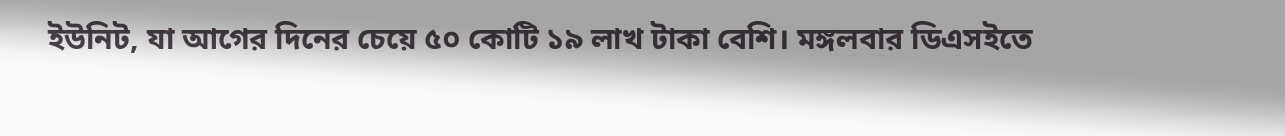ইউনিট, যা আগের দিনের চেয়ে ৫০ কোটি ১৯ লাখ টাকা বেশি। মঙ্গলবার ডিএসইতে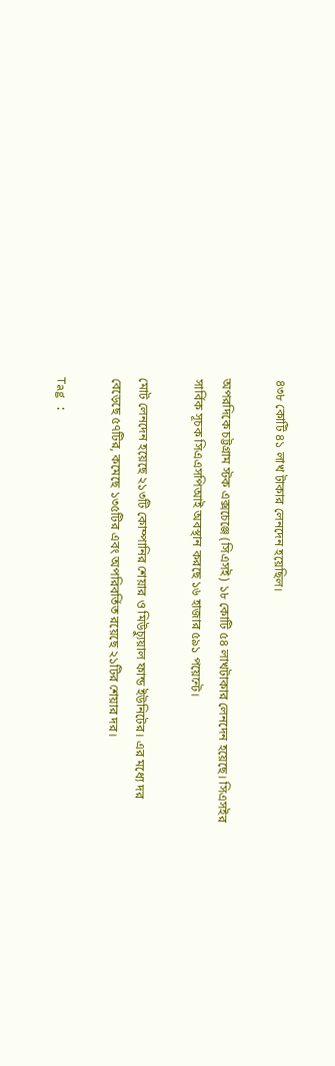৪৩৮ কোটি ৪১ লাখ টাকার লেনদেন হয়েছিল।

অপরদিকে চট্টগ্রাম স্টক এক্সচেঞ্জে (সিএসই) ১৮ কোটি ৫৪ লাখটাকার লেনদেন হয়েছে। সিএসইর সার্বিক সূচক সিএএসপিআই অবস্থান করছে ১৬ হাজার ৫৯১ পয়েন্টে।

মোট লেনদেন হয়েছে ২১৩টি কোম্পানির শেয়ার ও মিউচ্যুয়াল ফান্ড ইউনিটের। এর মধ্যে দর বেড়েছে ৫৭টির, কমেছে ১৩৫টির এবং অপরিবর্তিত রয়েছে ২১টির শেয়ার দর।

Tag :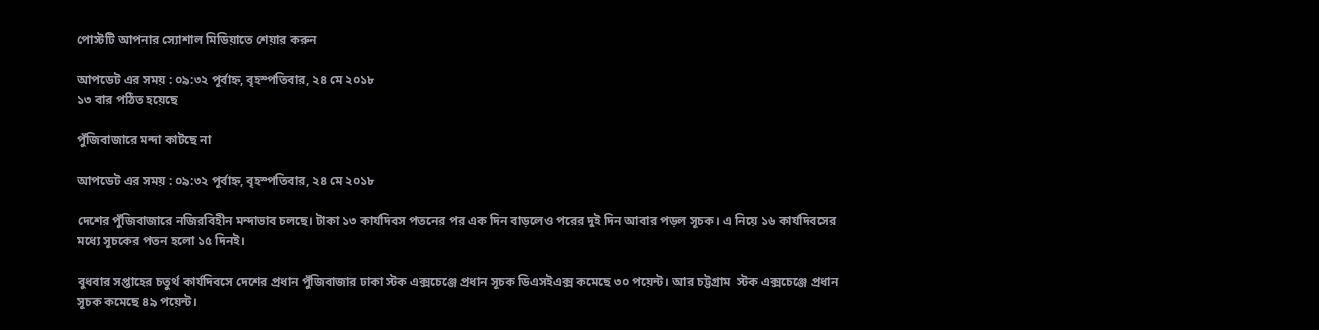পোস্টটি আপনার স্যোশাল মিডিয়াতে শেয়ার করুন

আপডেট এর সময় : ০৯:৩২ পূর্বাহ্ন, বৃহস্পতিবার, ২৪ মে ২০১৮
১৩ বার পঠিত হয়েছে

পুঁজিবাজারে মন্দা কাটছে না

আপডেট এর সময় : ০৯:৩২ পূর্বাহ্ন, বৃহস্পতিবার, ২৪ মে ২০১৮

দেশের পুঁজিবাজারে নজিরবিহীন মন্দাভাব চলছে। টাকা ১৩ কার্যদিবস পতনের পর এক দিন বাড়লেও পরের দুই দিন আবার পড়ল সূচক। এ নিয়ে ১৬ কার্যদিবসের মধ্যে সূচকের পতন হলো ১৫ দিনই।

বুধবার সপ্তাহের চতুর্থ কার্যদিবসে দেশের প্রধান পুঁজিবাজার ঢাকা স্টক এক্সচেঞ্জে প্রধান সূচক ডিএসইএক্স কমেছে ৩০ পয়েন্ট। আর চট্টগ্রাম  স্টক এক্সচেঞ্জে প্রধান সূচক কমেছে ৪৯ পয়েন্ট।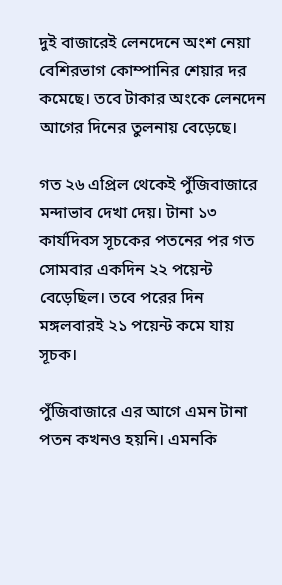দুই বাজারেই লেনদেনে অংশ নেয়া বেশিরভাগ কোম্পানির শেয়ার দর কমেছে। তবে টাকার অংকে লেনদেন আগের দিনের তুলনায় বেড়েছে।

গত ২৬ এপ্রিল থেকেই পুঁজিবাজারে মন্দাভাব দেখা দেয়। টানা ১৩ কার্যদিবস সূচকের পতনের পর গত সোমবার একদিন ২২ পয়েন্ট বেড়েছিল। তবে পরের দিন মঙ্গলবারই ২১ পয়েন্ট কমে যায় সূচক।

পুঁজিবাজারে এর আগে এমন টানা পতন কখনও হয়নি। এমনকি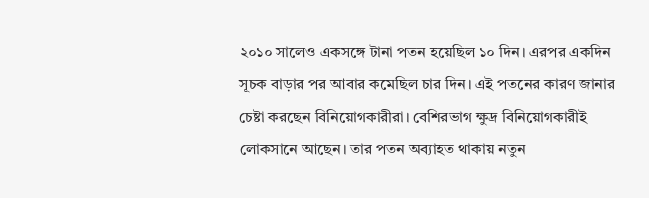২০১০ সালেও একসঙ্গে টানা পতন হয়েছিল ১০ দিন। এরপর একদিন সূচক বাড়ার পর আবার কমেছিল চার দিন। এই পতনের কারণ জানার চেষ্টা করছেন বিনিয়োগকারীরা। বেশিরভাগ ক্ষুদ্র বিনিয়োগকারীই লোকসানে আছেন। তার পতন অব্যাহত থাকায় নতুন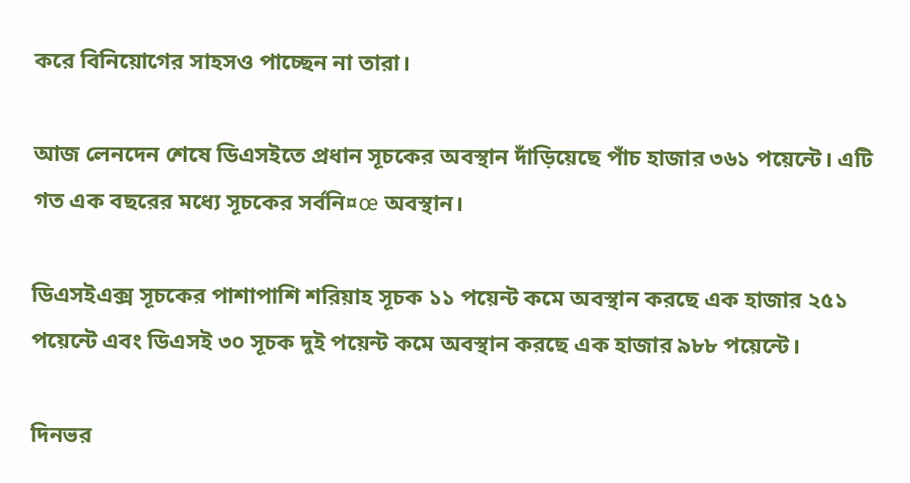করে বিনিয়োগের সাহসও পাচ্ছেন না তারা।

আজ লেনদেন শেষে ডিএসইতে প্রধান সূচকের অবস্থান দাঁড়িয়েছে পাঁচ হাজার ৩৬১ পয়েন্টে। এটি গত এক বছরের মধ্যে সূচকের সর্বনি¤œ অবস্থান।

ডিএসইএক্স সূচকের পাশাপাশি শরিয়াহ সূচক ১১ পয়েন্ট কমে অবস্থান করছে এক হাজার ২৫১ পয়েন্টে এবং ডিএসই ৩০ সূচক দুই পয়েন্ট কমে অবস্থান করছে এক হাজার ৯৮৮ পয়েন্টে।

দিনভর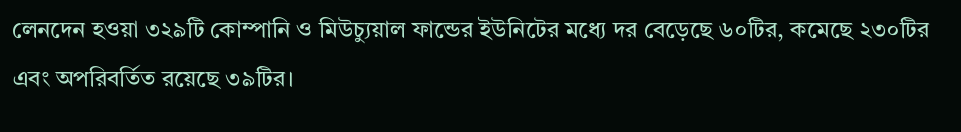লেনদেন হওয়া ৩২৯টি কোম্পানি ও মিউচ্যুয়াল ফান্ডের ইউনিটের মধ্যে দর বেড়েছে ৬০টির, কমেছে ২৩০টির এবং অপরিবর্তিত রয়েছে ৩৯টির।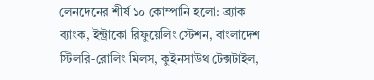লেনদেনের শীর্ষ ১০ কোম্পানি হলো: ব্র্যাক ব্যাংক, ইন্ট্রাকো রিফুয়েলিং স্টেশন, বাংলাদেশ স্টিলরি-রোলিং মিলস, কুইনসাউথ টেক্সটাইল,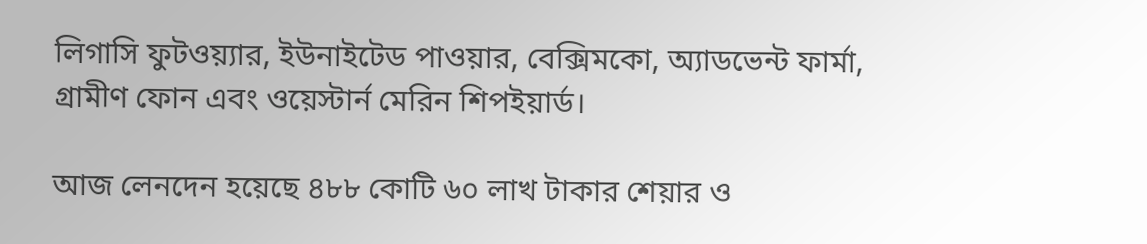লিগাসি ফুটওয়্যার, ইউনাইটেড পাওয়ার, বেক্সিমকো, অ্যাডভেন্ট ফার্মা, গ্রামীণ ফোন এবং ওয়েস্টার্ন মেরিন শিপইয়ার্ড।

আজ লেনদেন হয়েছে ৪৮৮ কোটি ৬০ লাখ টাকার শেয়ার ও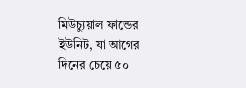মিউচ্যুয়াল ফান্ডের ইউনিট, যা আগের দিনের চেয়ে ৫০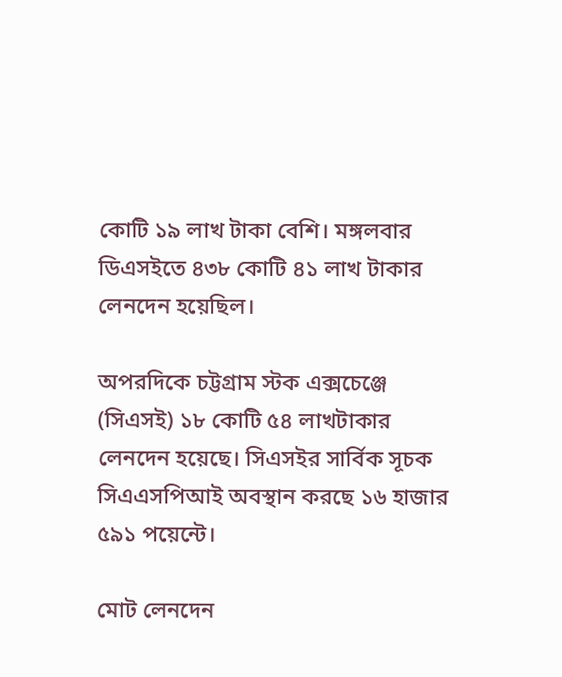কোটি ১৯ লাখ টাকা বেশি। মঙ্গলবার ডিএসইতে ৪৩৮ কোটি ৪১ লাখ টাকার লেনদেন হয়েছিল।

অপরদিকে চট্টগ্রাম স্টক এক্সচেঞ্জে (সিএসই) ১৮ কোটি ৫৪ লাখটাকার লেনদেন হয়েছে। সিএসইর সার্বিক সূচক সিএএসপিআই অবস্থান করছে ১৬ হাজার ৫৯১ পয়েন্টে।

মোট লেনদেন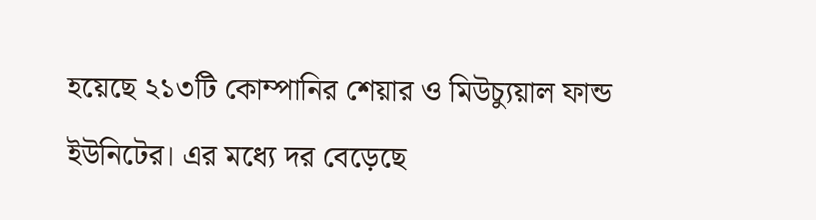হয়েছে ২১৩টি কোম্পানির শেয়ার ও মিউচ্যুয়াল ফান্ড ইউনিটের। এর মধ্যে দর বেড়েছে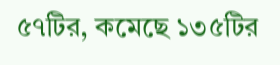৫৭টির, কমেছে ১৩৫টির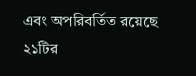এবং অপরিবর্তিত রয়েছে ২১টির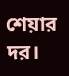শেয়ার দর।